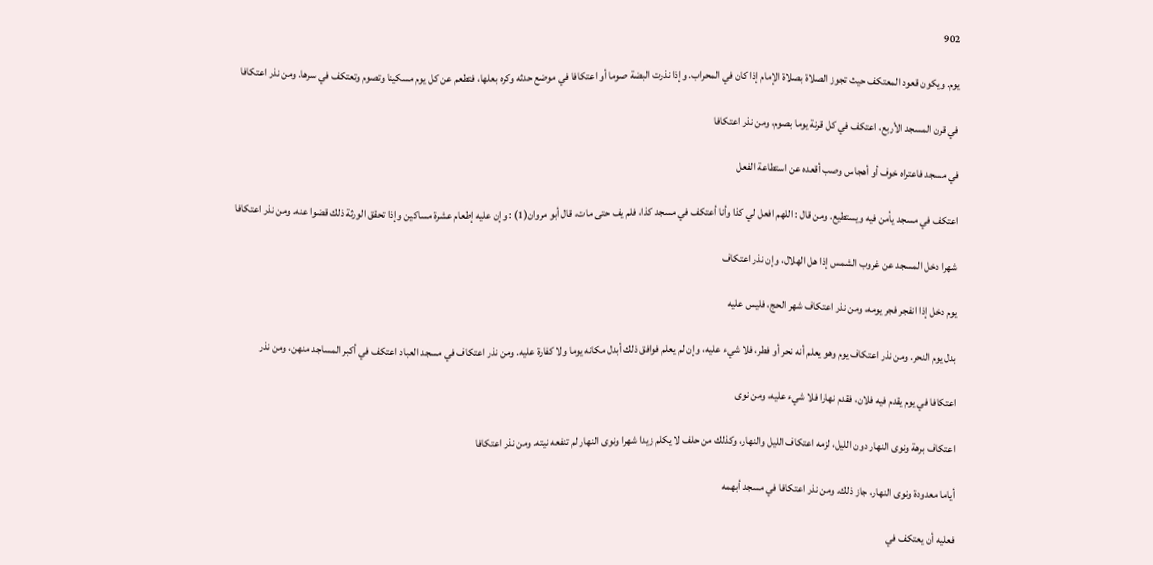902

يوم. ويكون قعود المعتكف حيث تجوز الصلاة بصلاة الإمام إذا كان في المحراب. وإذا نذرت البضة صوما أو اعتكافا في موضع حدثه وكره بعلها، فتطعم عن كل يوم مسكينا وتصوم وتعتكف في سرها. ومن نذر اعتكافا

في قرن المسجد الأربع، اعتكف في كل قرنة يوما بصوم، ومن نذر اعتكافا

في مسجد فاعتراه خوف أو أهجاس وصب أقعده عن استطاعة الفعل

اعتكف في مسجد يأمن فيه ويستطيع. ومن قال : اللهم افعل لي كذا وأنا أعتكف في مسجد كذا، فلم يف حتى مات، قال أبو مروان(1) : وإن عليه إطعام عشرة مساكين وإذا تحقق الورثة ذلك قضوا عنه. ومن نذر اعتكافا

شهرا دخل المسجد عن غروب الشمس إذا هل الهلال، وإن نذر اعتكاف

يوم دخل إذا انفجر فجر يومه، ومن نذر اعتكاف شهر الحج، فليس عليه

بدل يوم النحر. ومن نذر اعتكاف يوم وهو يعلم أنه نحر أو فطر، فلا شيء عليه، وإن لم يعلم فوافق ذلك أبدل مكانه يوما ولا كفارة عليه. ومن نذر اعتكاف في مسجد العباد اعتكف في أكبر المساجد منهن، ومن نذر

اعتكافا في يوم يقدم فيه فلان، فقدم نهارا فلا شيء عليه، ومن نوى

اعتكاف برهة ونوى النهار دون الليل، لزمه اعتكاف الليل والنهار، وكذلك من حلف لا يكلم زيدا شهرا ونوى النهار لم تنفعه نيته. ومن نذر اعتكافا

أياما معدودة ونوى النهار، جاز ذلك. ومن نذر اعتكافا في مسجد أبهمه

فعليه أن يعتكف في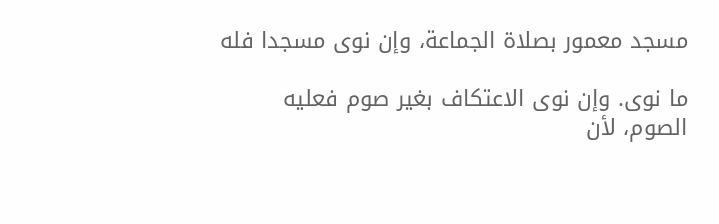مسجد معمور بصلاة الجماعة، وإن نوى مسجدا فله

ما نوى. وإن نوى الاعتكاف بغير صوم فعليه الصوم، لأن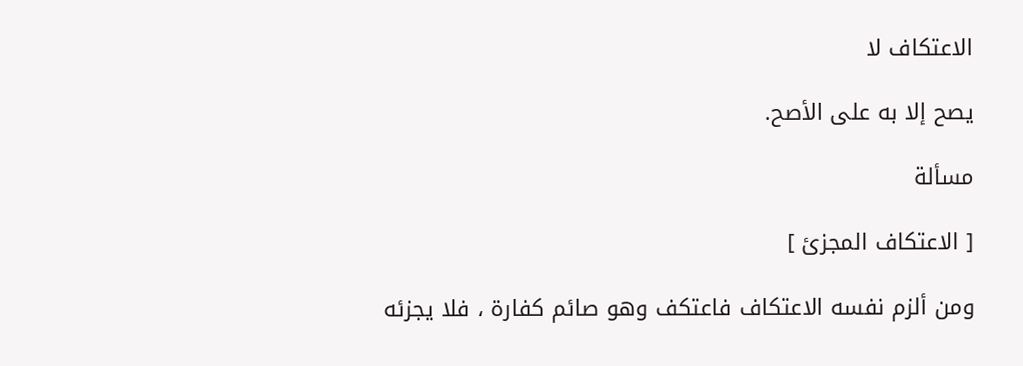الاعتكاف لا

يصح إلا به على الأصح.

مسألة

[ الاعتكاف المجزئ ]

ومن ألزم نفسه الاعتكاف فاعتكف وهو صائم كفارة ، فلا يجزئه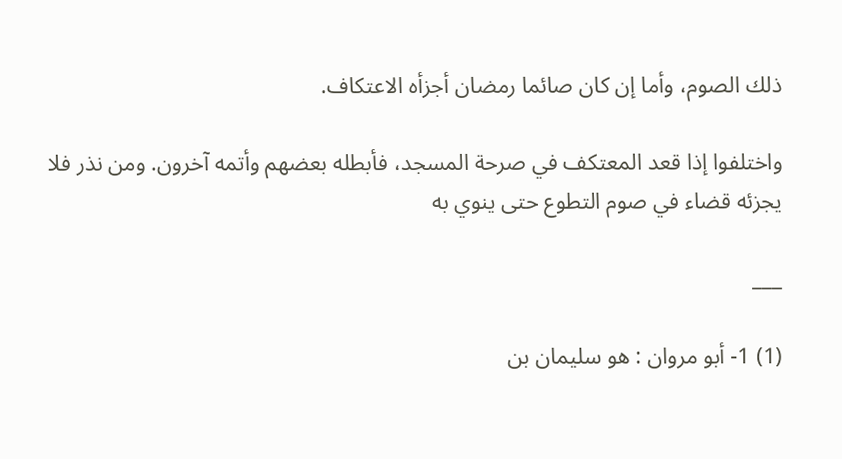ذلك الصوم، وأما إن كان صائما رمضان أجزأه الاعتكاف.

واختلفوا إذا قعد المعتكف في صرحة المسجد، فأبطله بعضهم وأتمه آخرون. ومن نذر فلا يجزئه قضاء في صوم التطوع حتى ينوي به

___

(1) 1- أبو مروان : هو سليمان بن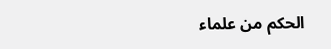الحكم من علماء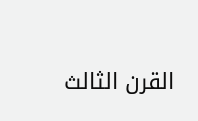القرن الثالث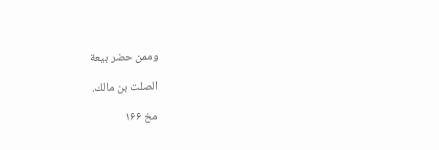وممن حضر بيعة

الصلت بن مالك.

مخ ۱۶۶